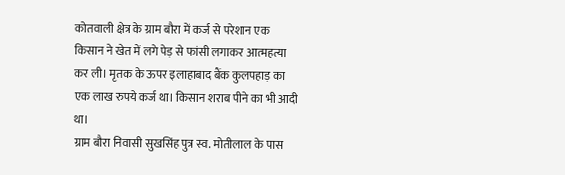कोतवाली क्षेत्र के ग्राम बौरा में कर्ज से परेशान एक किसान ने खेत में लगे पेड़ से फांसी लगाकर आत्महत्या कर ली। मृतक के ऊपर इलाहाबाद बैंक कुलपहाड़ का एक लाख रुपये कर्ज था। किसान शराब पीने का भी आदी था।
ग्राम बौरा निवासी सुखसिंह पुत्र स्व. मोतीलाल के पास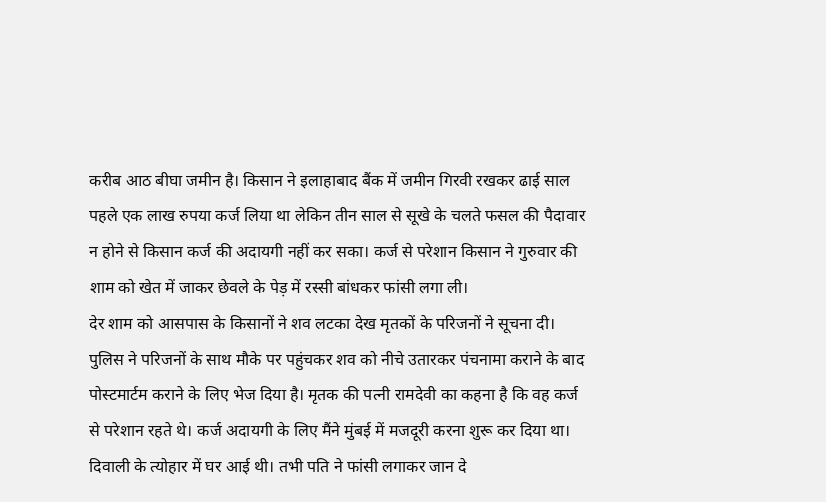करीब आठ बीघा जमीन है। किसान ने इलाहाबाद बैंक में जमीन गिरवी रखकर ढाई साल पहले एक लाख रुपया कर्ज लिया था लेकिन तीन साल से सूखे के चलते फसल की पैदावार न होने से किसान कर्ज की अदायगी नहीं कर सका। कर्ज से परेशान किसान ने गुरुवार की शाम को खेत में जाकर छेवले के पेड़ में रस्सी बांधकर फांसी लगा ली।
देर शाम को आसपास के किसानों ने शव लटका देख मृतकों के परिजनों ने सूचना दी। पुलिस ने परिजनों के साथ मौके पर पहुंचकर शव को नीचे उतारकर पंचनामा कराने के बाद पोस्टमार्टम कराने के लिए भेज दिया है। मृतक की पत्नी रामदेवी का कहना है कि वह कर्ज से परेशान रहते थे। कर्ज अदायगी के लिए मैंने मुंबई में मजदूरी करना शुरू कर दिया था। दिवाली के त्योहार में घर आई थी। तभी पति ने फांसी लगाकर जान दे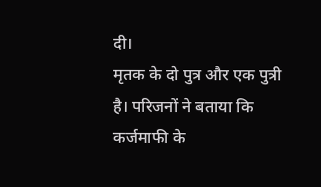दी।
मृतक के दो पुत्र और एक पुत्री है। परिजनों ने बताया कि कर्जमाफी के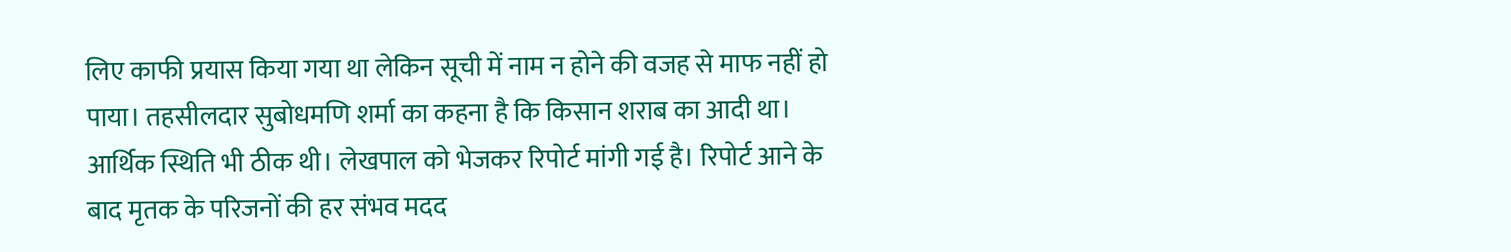लिए काफी प्रयास किया गया था लेकिन सूची में नाम न होने की वजह से माफ नहीं हो पाया। तहसीलदार सुबोधमणि शर्मा का कहना है कि किसान शराब का आदी था। आर्थिक स्थिति भी ठीक थी। लेखपाल को भेजकर रिपोर्ट मांगी गई है। रिपोर्ट आने के बाद मृतक के परिजनों की हर संभव मदद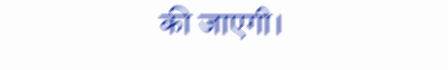की जाएगी।